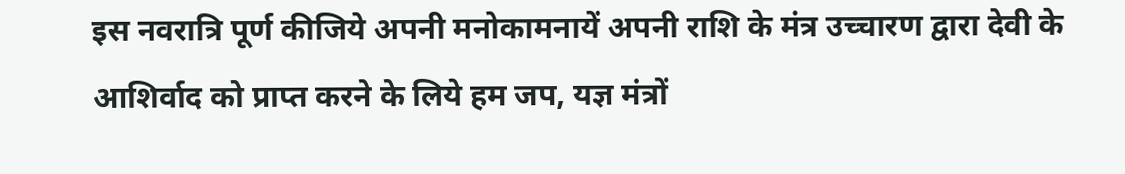इस नवरात्रि पूर्ण कीजिये अपनी मनोकामनायें अपनी राशि के मंत्र उच्चारण द्वारा देवी के आशिर्वाद को प्राप्त करने के लिये हम जप, यज्ञ मंत्रों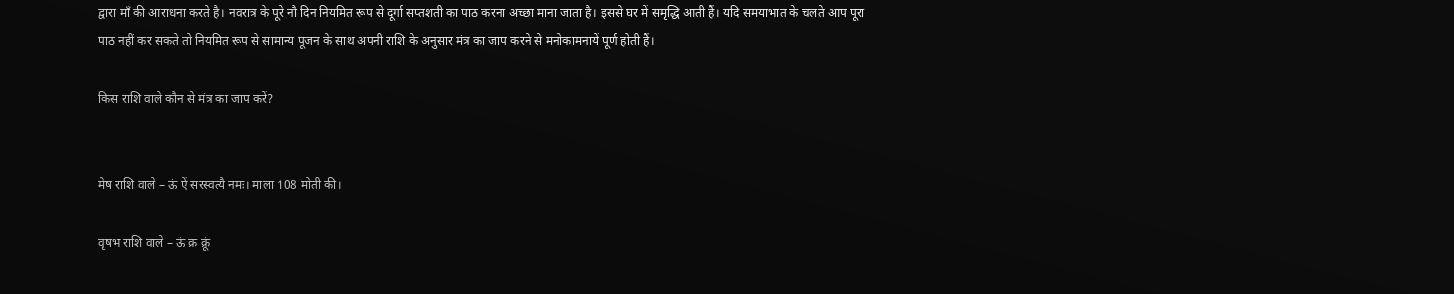द्वारा माँ की आराधना करते है। नवरात्र के पूरे नौ दिन नियमित रूप से दूर्गा सप्तशती का पाठ करना अच्छा माना जाता है। इससे घर में समृद्धि आती हैं। यदि समयाभात के चलते आप पूरा पाठ नहीं कर सकते तो नियमित रूप से सामान्य पूजन के साथ अपनी राशि के अनुसार मंत्र का जाप करने से मनोकामनायें पूर्ण होती हैं।

किस राशि वाले कौन से मंत्र का जाप करें?


मेष राशि वाले – ऊं ऐं सरस्वत्यै नमः। माला 108 मोती की।

वृषभ राशि वाले – ऊं क्र क्रूं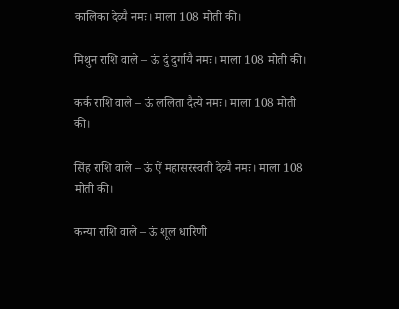कालिका देव्यै नमः। माला 108 मोती की।

मिथुन राशि वाले – ऊं दुं दुर्गायै नमः। माला 108 मोती की।

कर्क राशि वाले – ऊं ललिता दैत्ये नमः। माला 108 मोती की।

सिंह राशि वाले – ऊं ऐं महासरस्वती देव्यै नमः। माला 108 मोती की।

कन्या राशि वाले – ऊं शूल धारिणी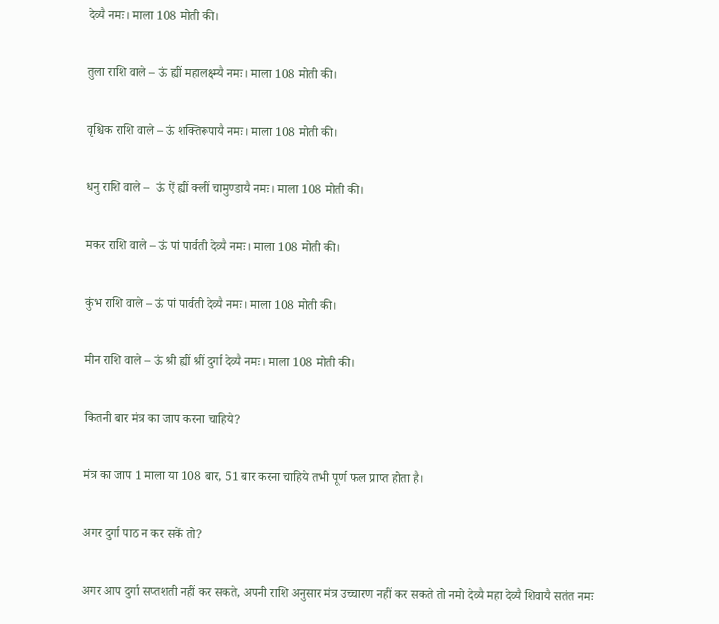देव्यै नमः। माला 108 मोती की।

तुला राशि वाले – ऊं ह्यीं महालक्ष्म्यै नमः। माला 108 मोती की।

वृश्चिक राशि वाले – ऊं शक्तिरूपायै नमः। माला 108 मोती की।

धनु राशि वाले –  ऊं ऐं ह्यीं क्लीं चामुण्डायै नमः। माला 108 मोती की।

मकर राशि वाले – ऊं पां पार्वती देव्यै नमः। माला 108 मोती की।

कुंभ राशि वाले – ऊं पां पार्वती देव्यै नमः। माला 108 मोती की।

मीन राशि वाले – ऊं श्री ह्यीं श्रीं दुर्गा देव्यै नमः। माला 108 मोती की।

कितनी बार मंत्र का जाप करना चाहिये?

मंत्र का जाप 1 माला या 108 बार, 51 बार करना चाहिये तभी पूर्ण फल प्राप्त होता है।

अगर दुर्गा पाठ न कर सकें तो?

अगर आप दुर्गा सप्तशती नहीं कर सकते, अपनी राशि अनुसार मंत्र उच्चारण नहीं कर सकते तो नमो देव्यै महा देव्यै शिवायै सतंत नमः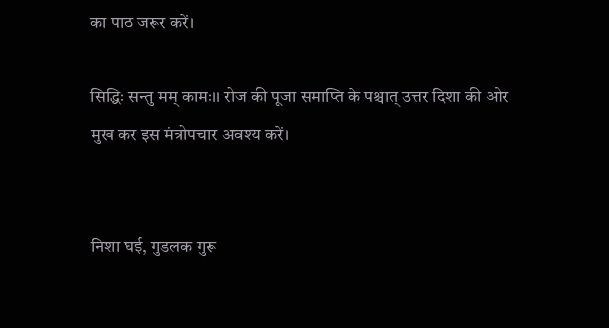का पाठ जरूर करें।

सिद्धिः सन्तु मम् कामः।। रोज की पूजा समाप्ति के पश्चात् उत्तर दिशा की ओर मुख कर इस मंत्रोपचार अवश्य करें।


निशा घई, गुडलक गुरू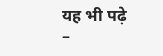यह भी पढ़े –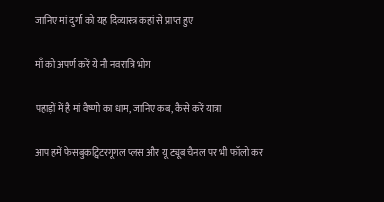जानिए मां दुर्गा को यह दिव्यास्त्र कहां से प्राप्त हुए

माँ को अपर्ण करें ये नौ नवरात्रि भोग

पहाड़ों में है मां वैष्णो का धाम, जानिए कब, कैसे करें यात्रा

आप हमें फेसबुकट्विटरगूगल प्लस और यू ट्यूब चैनल पर भी फॉलो कर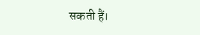सकती हैं।